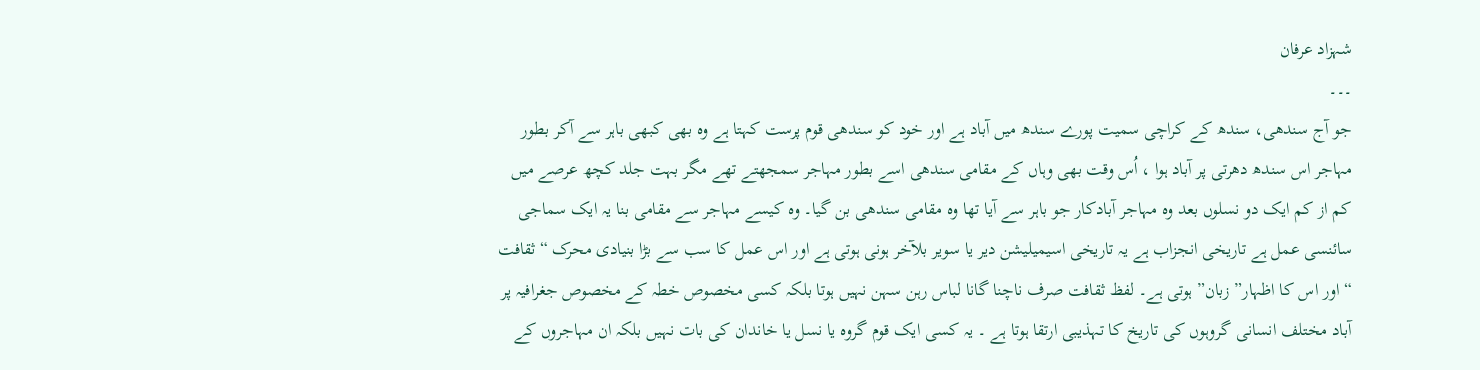شہزاد عرفان
۔۔۔
جو آج سندھی، سندھ کے کراچی سمیت پورے سندھ میں آباد ہے اور خود کو سندھی قوم پرست کہتا ہے وہ بھی کبھی باہر سے آکر بطور مہاجر اس سندھ دھرتی پر آباد ہوا ، اُس وقت بھی وہاں کے مقامی سندھی اسے بطور مہاجر سمجھتے تھے مگر بہت جلد کچھ عرصے میں کم از کم ایک دو نسلوں بعد وہ مہاجر آبادکار جو باہر سے آیا تھا وہ مقامی سندھی بن گیا۔ وہ کیسے مہاجر سے مقامی بنا یہ ایک سماجی سائنسی عمل ہے تاریخی انجزاب ہے یہ تاریخی اسیمیلیشن دیر یا سویر بلآخر ہونی ہوتی ہے اور اس عمل کا سب سے بڑا بنیادی محرک “ثقافت “ اور اس کا اظہار” زبان” ہوتی ہے۔ لفظ ثقافت صرف ناچنا گانا لباس رہن سہن نہیں ہوتا بلکہ کسی مخصوص خطہ کے مخصوص جغرافیہ پر آباد مختلف انسانی گروہوں کی تاریخ کا تہذیبی ارتقا ہوتا ہے ۔ یہ کسی ایک قوم گروہ یا نسل یا خاندان کی بات نہیں بلکہ ان مہاجروں کے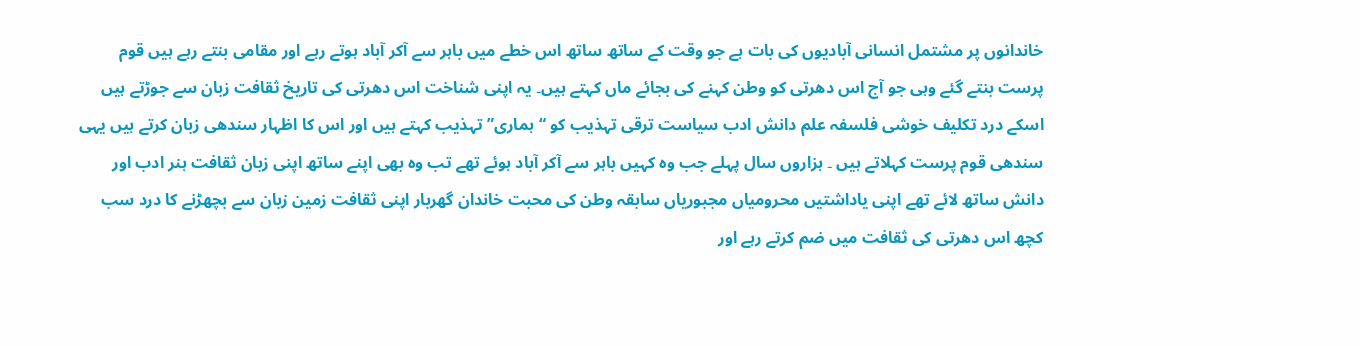خاندانوں پر مشتمل انسانی آبادیوں کی بات ہے جو وقت کے ساتھ ساتھ اس خطے میں باہر سے آکر آباد ہوتے رہے اور مقامی بنتے رہے ہیں قوم پرست بنتے گئے وہی جو آج اس دھرتی کو وطن کہنے کی بجائے ماں کہتے ہیں۔ یہ اپنی شناخت اس دھرتی کی تاریخ ثقافت زبان سے جوڑتے ہیں اسکے درد تکلیف خوشی فلسفہ علم دانش ادب سیاست ترقی تہذیب کو “ہماری” تہذیب کہتے ہیں اور اس کا اظہار سندھی زبان کرتے ہیں یہی سندھی قوم پرست کہلاتے ہیں ۔ ہزاروں سال پہلے جب وہ کہیں باہر سے آکر آباد ہوئے تھے تب وہ بھی اپنے ساتھ اپنی زبان ثقافت ہنر ادب اور دانش ساتھ لائے تھے اپنی یاداشتیں محرومیاں مجبوریاں سابقہ وطن کی محبت خاندان گھربار اپنی ثقافت زمین زبان سے بچھڑنے کا درد سب کچھ اس دھرتی کی ثقافت میں ضم کرتے رہے اور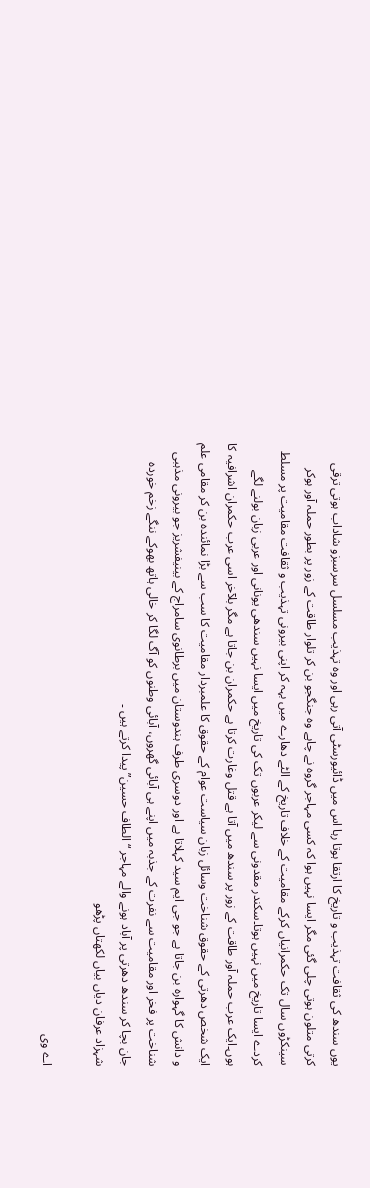یوں سندھ کی ثقافت تہذیب و تاریخ کا ارتقا ہوتا رہا اس میں ڈائیورسٹی آتی رہی اور وہ تہذیب مسلسل سرسبزو شاداب ہوتی ترقی کرتی متلون ہوتی چلی گئی مگر ایسا نہیں ہوا کہ کسی مہاجر گروہ نے چاہے وہ جنگجو بن کر تلوار طاقت کے زور پر بطور حملہ آور ہوکر سینکڑوں سال تک حکمرانیاں کرکے مقامیت کے خلاف تاریخ کے الٹے دھارے میں بہہ کر اپنی بیرونی تہذیب و ثقافت مقامیت پر مسلط کردے ایسا تاریخ میں نہیں ہوتا۔سکندر مقدونی سے لیکر عربوں تک کی تاریخ میں ایسا نہیں سندھی یونانی اور عربی زبان بولنے لگے ہوں۔ایک عرب حملہ آور طاقت کے زور پر سندھ میں آتا ہے قتل وغارت کرتا ہے حکمران بن جاتا ہے مگر بلآخر اسی عرب حکمران اشرافیہ کا ایک شخص دھرتی کے حقوق شناخت وسائل زبان سیاست عوام کے حقوق کا علمبردار مقامیت کا سب سے بڑا نمائندہ بن کر مقامی علم و دانش کا گہوارہ بن جاتا ہے جو جی ایم سید کہلاتا ہے اور دوسری طرف ہندوستان میں برطانوی سامراج کے بینیفشریز جو بیرونی مذہبی شناخت پر فخر اور مقامیت سے نفرت کے جذبہ میں اپنے ہی آبائی گھروں، آبائی وطنوں کو آگ لگا کر خالی ہاتھ بھوکے ننگے زخم خوردہ جان بچا کر سندھ دھرتی پر آباد ہونے والے مہاجر “الطاف حسین” پیدا کرتے ہیں ۔
شہزاد عرفان دیاں بیاں لکھتاں پڑھو

اے وی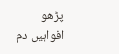پڑھو
افواہیں دم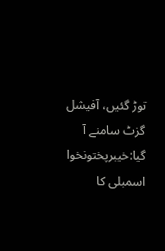توڑ گئیں، آفیشل گزٹ سامنے آ گیا:خیبرپختونخوا اسمبلی کا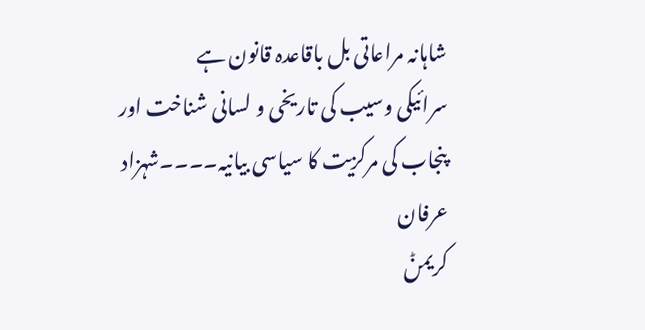شاہانہ مراعاتی بل باقاعدہ قانون ہے
سرائیکی وسیب کی تاریخی و لسانی شناخت اور پنجاب کی مرکزیت کا سیاسی بیانیہ۔۔۔۔شہزاد عرفان
کریمݨ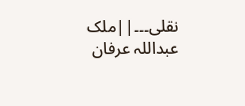نقلی۔۔۔||ملک عبداللہ عرفان